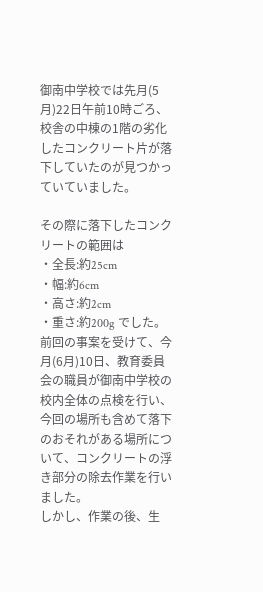御南中学校では先月(5月)22日午前10時ごろ、校舎の中棟の1階の劣化したコンクリート片が落下していたのが見つかっていていました。

その際に落下したコンクリートの範囲は
・全長:約25cm
・幅:約6cm
・高さ:約2cm
・重さ:約200g でした。
前回の事案を受けて、今月(6月)10日、教育委員会の職員が御南中学校の校内全体の点検を行い、今回の場所も含めて落下のおそれがある場所について、コンクリートの浮き部分の除去作業を行いました。
しかし、作業の後、生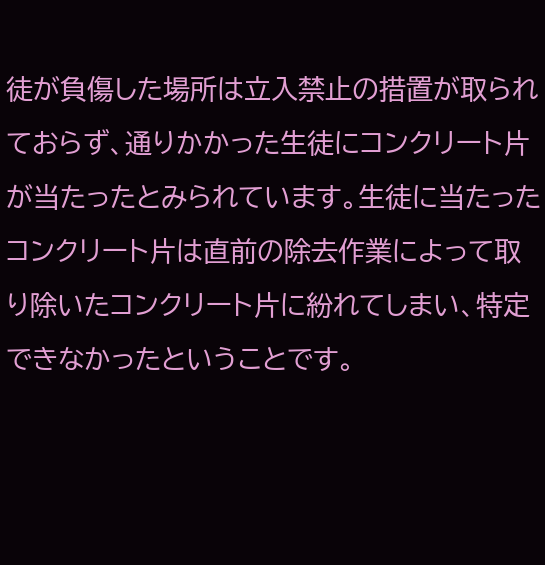徒が負傷した場所は立入禁止の措置が取られておらず、通りかかった生徒にコンクリート片が当たったとみられています。生徒に当たったコンクリート片は直前の除去作業によって取り除いたコンクリート片に紛れてしまい、特定できなかったということです。